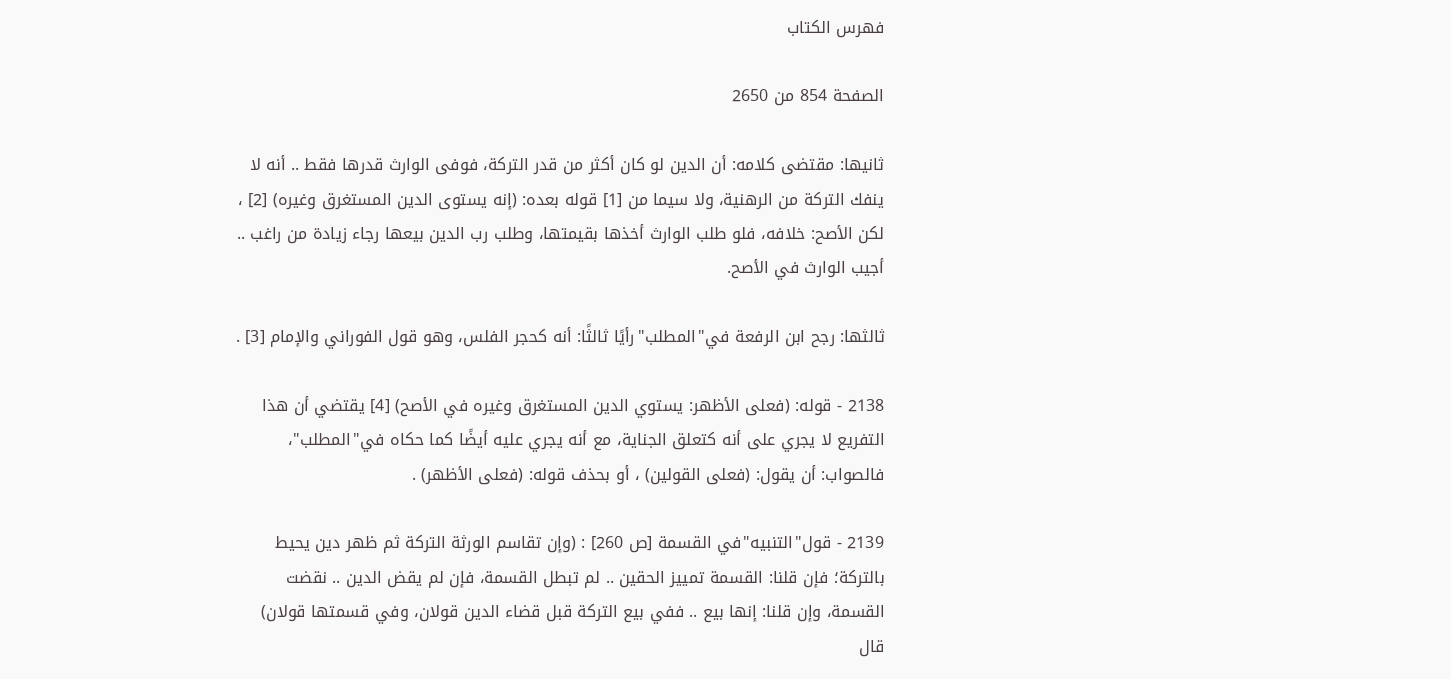فهرس الكتاب

الصفحة 854 من 2650

ثانيها: مقتضى كلامه: أن الدين لو كان أكثر من قدر التركة، فوفى الوارث قدرها فقط .. أنه لا ينفك التركة من الرهنية، ولا سيما من [1] قوله بعده: (إنه يستوى الدين المستغرق وغيره) [2] ، لكن الأصح: خلافه، فلو طلب الوارث أخذها بقيمتها، وطلب رب الدين بيعها رجاء زيادة من راغب .. أجيب الوارث في الأصح.

ثالثها: رجح ابن الرفعة في"المطلب"رأيًا ثالثًا: أنه كحجر الفلس، وهو قول الفوراني والإمام [3] .

2138 - قوله: (فعلى الأظهر: يستوي الدين المستغرق وغيره في الأصح) [4] يقتضي أن هذا التفريع لا يجري على أنه كتعلق الجناية، مع أنه يجري عليه أيضًا كما حكاه في"المطلب"، فالصواب: أن يقول: (فعلى القولين) ، أو بحذف قوله: (فعلى الأظهر) .

2139 - قول"التنبيه"في القسمة [ص 260] : (وإن تقاسم الورثة التركة ثم ظهر دين يحيط بالتركة؛ فإن قلنا: القسمة تمييز الحقين .. لم تبطل القسمة، فإن لم يقض الدين .. نقضت القسمة، وإن قلنا: إنها بيع .. ففي بيع التركة قبل قضاء الدين قولان، وفي قسمتها قولان) قال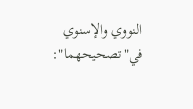النووي والإسنوي في"تصحيحهما":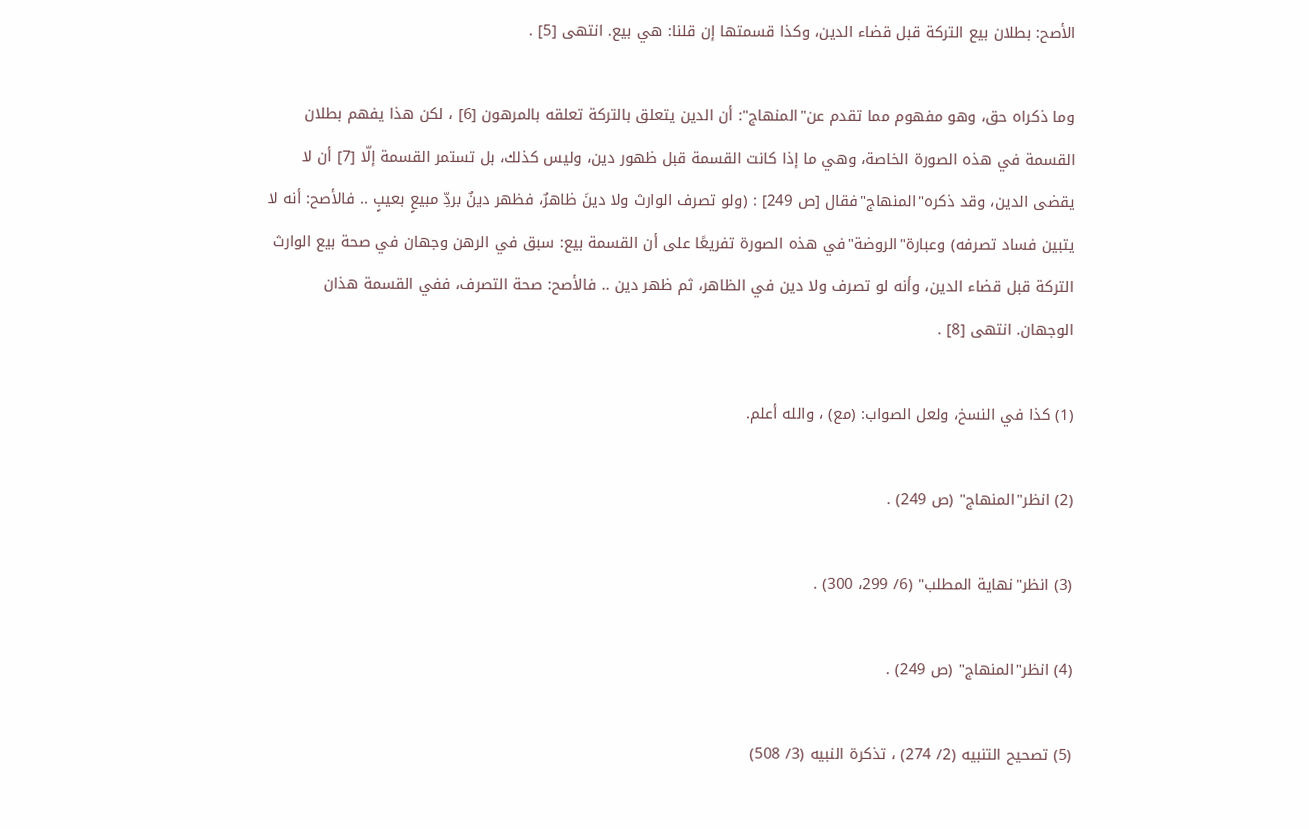الأصح: بطلان بيع التركة قبل قضاء الدين، وكذا قسمتها إن قلنا: هي بيع. انتهى [5] .

وما ذكراه حق، وهو مفهوم مما تقدم عن"المنهاج": أن الدين يتعلق بالتركة تعلقه بالمرهون [6] ، لكن هذا يفهم بطلان القسمة في هذه الصورة الخاصة، وهي ما إذا كانت القسمة قبل ظهور دين، وليس كذلك، بل تستمر القسمة إلّا [7] أن لا يقضى الدين، وقد ذكره"المنهاج"فقال [ص 249] : (ولو تصرف الوارث ولا دينَ ظاهرٌ، فظهر دينٌ بردِّ مبيعٍ بعيبٍ .. فالأصح: أنه لا يتبين فساد تصرفه) وعبارة"الروضة"في هذه الصورة تفريعًا على أن القسمة بيع: سبق في الرهن وجهان في صحة بيع الوارث التركة قبل قضاء الدين، وأنه لو تصرف ولا دين في الظاهر، ثم ظهر دين .. فالأصح: صحة التصرف، ففي القسمة هذان الوجهان. انتهى [8] .

(1) كذا في النسخ، ولعل الصواب: (مع) ، والله أعلم.

(2) انظر"المنهاج" (ص 249) .

(3) انظر"نهاية المطلب" (6/ 299، 300) .

(4) انظر"المنهاج" (ص 249) .

(5) تصحيح التنبيه (2/ 274) ، تذكرة النبيه (3/ 508)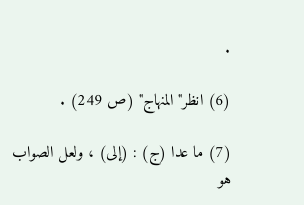.

(6) انظر"المنهاج" (ص 249) .

(7) ما عدا (ج) : (إلى) ، ولعل الصواب هو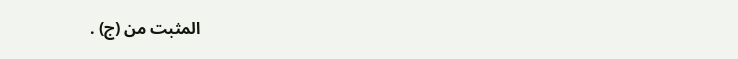المثبت من (ج) .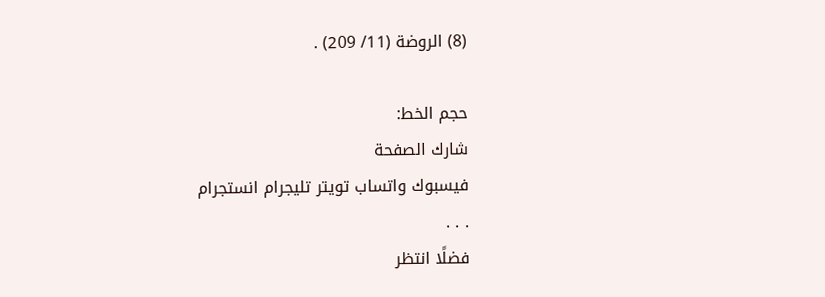(8) الروضة (11/ 209) .

حجم الخط:
شارك الصفحة
فيسبوك واتساب تويتر تليجرام انستجرام
. . .
فضلًا انتظر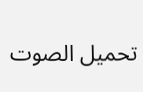تحميل الصوت